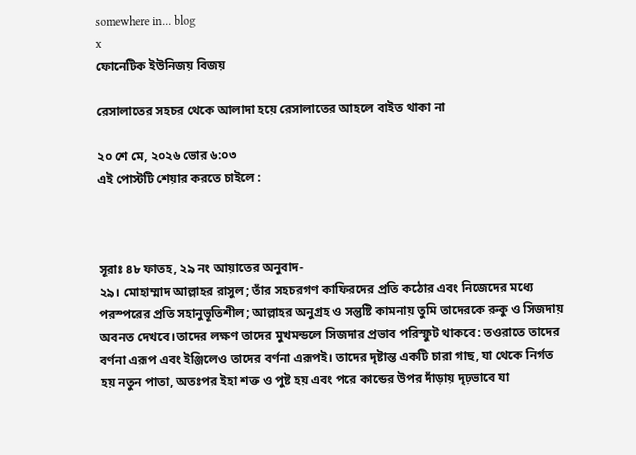somewhere in... blog
x
ফোনেটিক ইউনিজয় বিজয়

রেসালাতের সহচর থেকে আলাদা হয়ে রেসালাতের আহলে বাইত থাকা না

২০ শে মে, ২০২৬ ভোর ৬:০৩
এই পোস্টটি শেয়ার করতে চাইলে :



সূরাঃ ৪৮ ফাতহ, ২৯ নং আয়াতের অনুবাদ-
২৯। মোহাম্মাদ আল্লাহর রাসুল; তাঁর সহচরগণ কাফিরদের প্রতি কঠোর এবং নিজেদের মধ্যে পরস্পরের প্রতি সহানুভূতিশীল; আল্লাহর অনুগ্রহ ও সন্তুষ্টি কামনায় তুমি তাদেরকে রুকু ও সিজদায় অবনত দেখবে।তাদের লক্ষণ তাদের মুখমন্ডলে সিজদার প্রভাব পরিস্ফুট থাকবে: তওরাতে তাদের বর্ণনা এরূপ এবং ইঞ্জিলেও তাদের বর্ণনা এরূপই। তাদের দৃষ্টান্ত একটি চারা গাছ, যা থেকে নির্গত হয় নতুন পাতা, অতঃপর ইহা শক্ত ও পুষ্ট হয় এবং পরে কান্ডের উপর দাঁড়ায় দৃঢ়ভাবে যা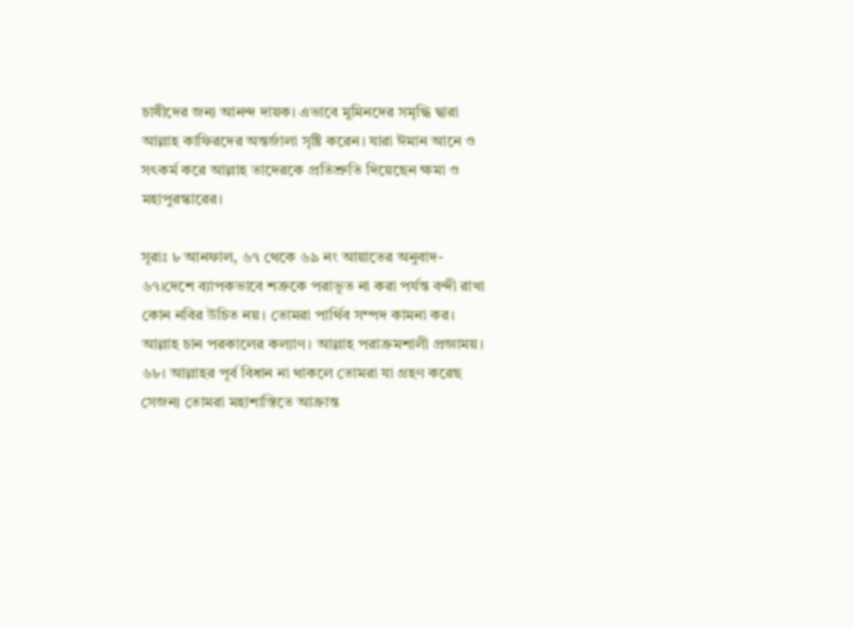চাষীদের জন্য আনন্দ দায়ক। এভাবে মুমিনদের সমৃদ্ধি দ্বারা আল্লাহ কাফিরদের অন্তর্জালা সৃষ্টি করেন। যারা ঈমান আনে ও সৎকর্ম করে আল্লাহ তাদেরকে প্রতিশ্রুতি দিয়েছেন ক্ষমা ও মহাপুরস্কারের।

সূরাঃ ৮ আনফাল, ৬৭ থেকে ৬৯ নং আয়াতের অনুবাদ-
৬৭।দেশে ব্যাপকভাবে শত্রুকে পরাভূত না করা পর্যন্ত বন্দী রাখা কোন নবির উচিত নয়। তোমরা পার্থিব সম্পদ কামনা কর। আল্লাহ চান পরকালের কল্যাণ। আল্লাহ পরাক্রমশালী প্রজ্ঞাময়।
৬৮। আল্লাহর পূর্ব বিধান না থাকলে তোমরা যা গ্রহণ করেছ সেজন্য তোমরা মহাশাস্তিতে আক্রান্ত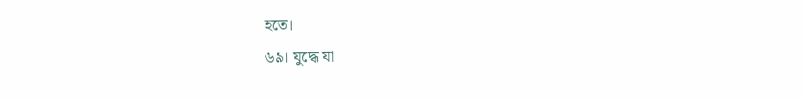হতে।
৬৯। যুদ্ধে যা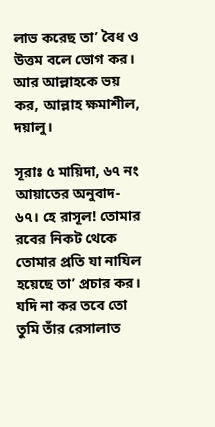লাভ করেছ তা’ বৈধ ও উত্তম বলে ভোগ কর। আর আল্লাহকে ভয় কর, আল্লাহ ক্ষমাশীল, দয়ালু।

সূরাঃ ৫ মায়িদা, ৬৭ নং আয়াতের অনুবাদ-
৬৭। হে রাসূল! তোমার রবের নিকট থেকে তোমার প্রতি যা নাযিল হয়েছে তা’ প্রচার কর। যদি না কর তবে তো তুমি তাঁর রেসালাত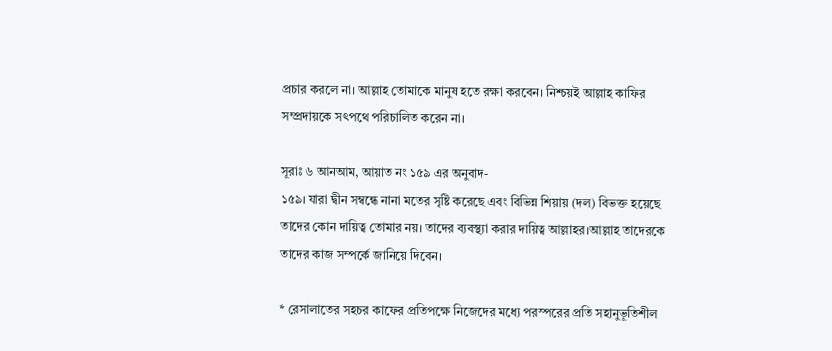প্রচার করলে না। আল্লাহ তোমাকে মানুষ হতে রক্ষা করবেন। নিশ্চয়ই আল্লাহ কাফির সম্প্রদায়কে সৎপথে পরিচালিত করেন না।

সূরাঃ ৬ আনআম, আয়াত নং ১৫৯ এর অনুবাদ-
১৫৯। যারা দ্বীন সম্বন্ধে নানা মতের সৃষ্টি করেছে এবং বিভিন্ন শিয়ায় (দল) বিভক্ত হয়েছে তাদের কোন দায়িত্ব তোমার নয়। তাদের ব্যবস্থ্যা করার দায়িত্ব আল্লাহর।আল্লাহ তাদেরকে তাদের কাজ সম্পর্কে জানিয়ে দিবেন।

* রেসালাতের সহচর কাফের প্রতিপক্ষে নিজেদের মধ্যে পরস্পরের প্রতি সহানুভূতিশীল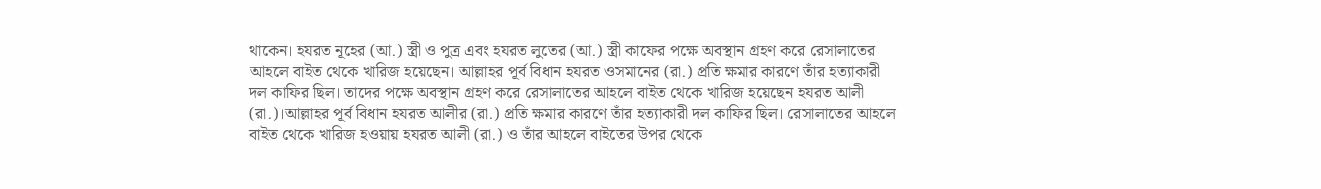থাকেন। হযরত নূহের (আ.) স্ত্রী ও পুত্র এবং হযরত লুতের (আ.) স্ত্রী কাফের পক্ষে অবস্থান গ্রহণ করে রেসালাতের আহলে বাইত থেকে খারিজ হয়েছেন। আল্লাহর পূর্ব বিধান হযরত ওসমানের (রা.) প্রতি ক্ষমার কারণে তাঁর হত্যাকারী দল কাফির ছিল। তাদের পক্ষে অবস্থান গ্রহণ করে রেসালাতের আহলে বাইত থেকে খারিজ হয়েছেন হযরত আলী (রা.)।আল্লাহর পূর্ব বিধান হযরত আলীর (রা.) প্রতি ক্ষমার কারণে তাঁর হত্যাকারী দল কাফির ছিল। রেসালাতের আহলে বাইত থেকে খারিজ হওয়ায় হযরত আলী (রা.) ও তাঁর আহলে বাইতের উপর থেকে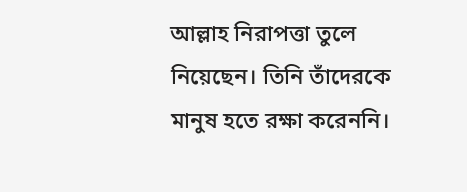আল্লাহ নিরাপত্তা তুলে নিয়েছেন। তিনি তাঁদেরকে মানুষ হতে রক্ষা করেননি।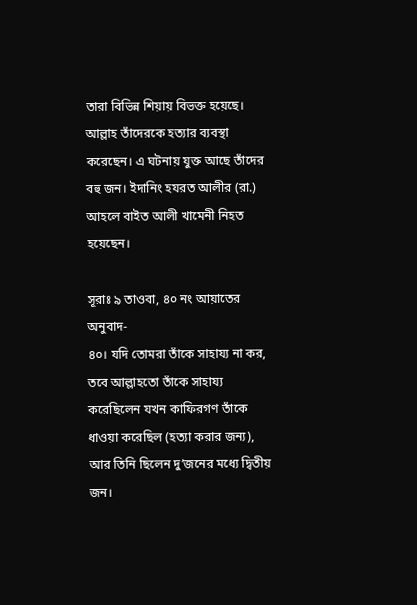তারা বিভিন্ন শিয়ায় বিভক্ত হয়েছে। আল্লাহ তাঁদেরকে হত্যার ব্যবস্থা করেছেন। এ ঘটনায় যুক্ত আছে তাঁদের বহু জন। ইদানিং হযরত আলীর (রা.) আহলে বাইত আলী খামেনী নিহত হয়েছেন।

সূরাঃ ৯ তাওবা, ৪০ নং আয়াতের অনুবাদ-
৪০। যদি তোমরা তাঁকে সাহায্য না কর, তবে আল্লাহতো তাঁকে সাহায্য করেছিলেন যখন কাফিরগণ তাঁকে ধাওয়া করেছিল (হত্যা করার জন্য), আর তিনি ছিলেন দু’জনের মধ্যে দ্বিতীয় জন।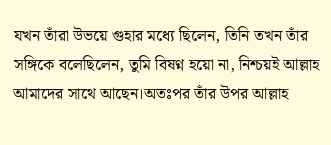যখন তাঁরা উভয়ে গুহার মধ্যে ছিলেন, তিনি তখন তাঁর সঙ্গিকে বলেছিলেন, তুমি বিষণ্ন হয়ো না, নিশ্চয়ই আল্লাহ আমাদের সাথে আছেন।অতঃপর তাঁর উপর আল্লাহ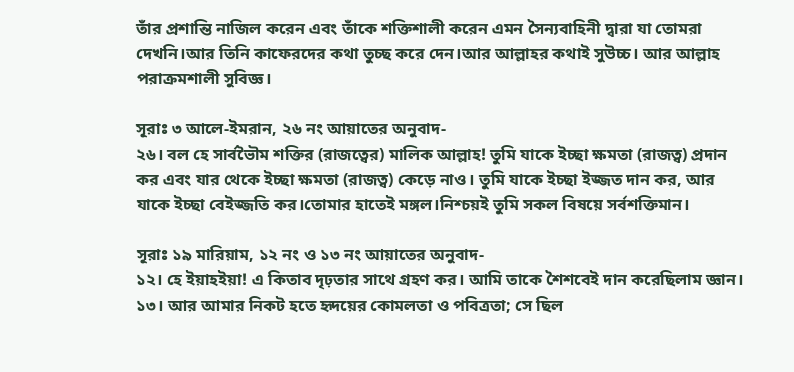তাঁর প্রশান্তি নাজিল করেন এবং তাঁকে শক্তিশালী করেন এমন সৈন্যবাহিনী দ্বারা যা তোমরা দেখনি।আর তিনি কাফেরদের কথা তুচ্ছ করে দেন।আর আল্লাহর কথাই সুউচ্চ। আর আল্লাহ পরাক্রমশালী সুবিজ্ঞ।

সূরাঃ ৩ আলে-ইমরান, ২৬ নং আয়াতের অনুবাদ-
২৬। বল হে সার্বভৈৗম শক্তির (রাজত্বের) মালিক আল্লাহ! তুমি যাকে ইচ্ছা ক্ষমতা (রাজত্ব) প্রদান কর এবং যার থেকে ইচ্ছা ক্ষমতা (রাজত্ব) কেড়ে নাও। তুমি যাকে ইচ্ছা ইজ্জত দান কর, আর যাকে ইচ্ছা বেইজ্জতি কর।তোমার হাতেই মঙ্গল।নিশ্চয়ই তুমি সকল বিষয়ে সর্বশক্তিমান।

সূরাঃ ১৯ মারিয়াম, ১২ নং ও ১৩ নং আয়াতের অনুবাদ-
১২। হে ইয়াহইয়া! এ কিতাব দৃঢ়তার সাথে গ্রহণ কর। আমি তাকে শৈশবেই দান করেছিলাম জ্ঞান।
১৩। আর আমার নিকট হতে হৃদয়ের কোমলতা ও পবিত্রতা; সে ছিল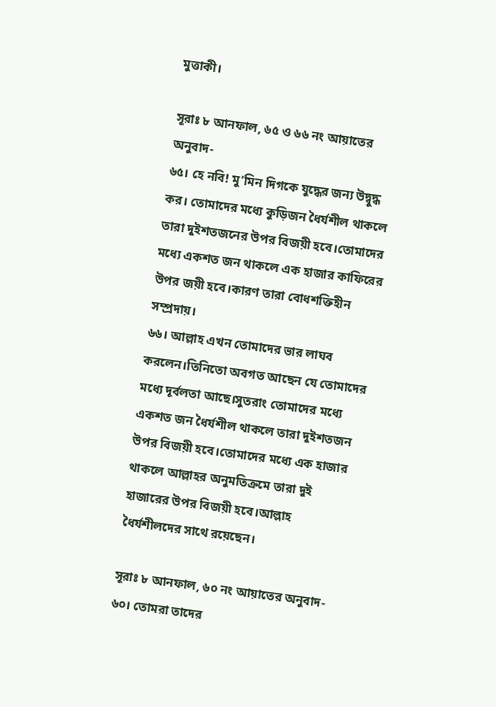মুত্তাকী।

সূরাঃ ৮ আনফাল, ৬৫ ও ৬৬ নং আয়াতের অনুবাদ-
৬৫। হে নবি! মু’মিন দিগকে যুদ্ধের জন্য উদ্বুদ্ধ কর। তোমাদের মধ্যে কুড়িজন ধৈর্যশীল থাকলে তারা দুইশতজনের উপর বিজয়ী হবে।তোমাদের মধ্যে একশত জন থাকলে এক হাজার কাফিরের উপর জয়ী হবে।কারণ তারা বোধশক্তিহীন সম্প্রদায়।
৬৬। আল্লাহ এখন তোমাদের ভার লাঘব করলেন।তিনিতো অবগত আছেন যে তোমাদের মধ্যে দূর্বলতা আছে।সুতরাং তোমাদের মধ্যে একশত জন ধৈর্যশীল থাকলে তারা দুইশতজন উপর বিজয়ী হবে।তোমাদের মধ্যে এক হাজার থাকলে আল্লাহর অনুমতিক্রমে তারা দুই হাজারের উপর বিজয়ী হবে।আল্লাহ ধৈর্যশীলদের সাথে রয়েছেন।

সূরাঃ ৮ আনফাল, ৬০ নং আয়াতের অনুবাদ-
৬০। তোমরা তাদের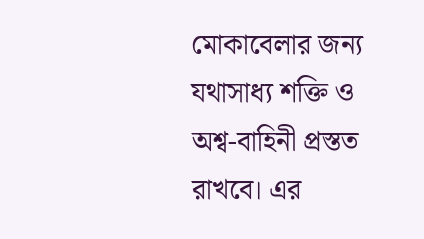মোকাবেলার জন্য যথাসাধ্য শক্তি ও অশ্ব-বাহিনী প্রস্তত রাখবে। এর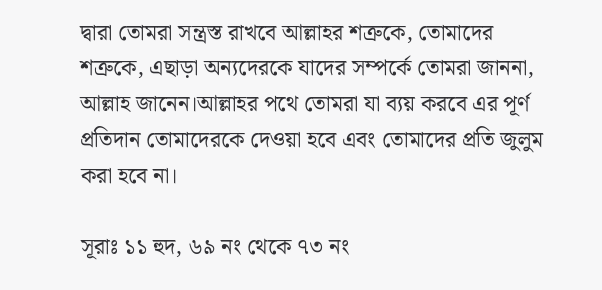দ্বারা তোমরা সন্ত্রস্ত রাখবে আল্লাহর শত্রুকে, তোমাদের শত্রুকে, এছাড়া অন্যদেরকে যাদের সম্পর্কে তোমরা জাননা, আল্লাহ জানেন।আল্লাহর পথে তোমরা যা ব্যয় করবে এর পূর্ণ প্রতিদান তোমাদেরকে দেওয়া হবে এবং তোমাদের প্রতি জুলুম করা হবে না।

সূরাঃ ১১ হুদ, ৬৯ নং থেকে ৭৩ নং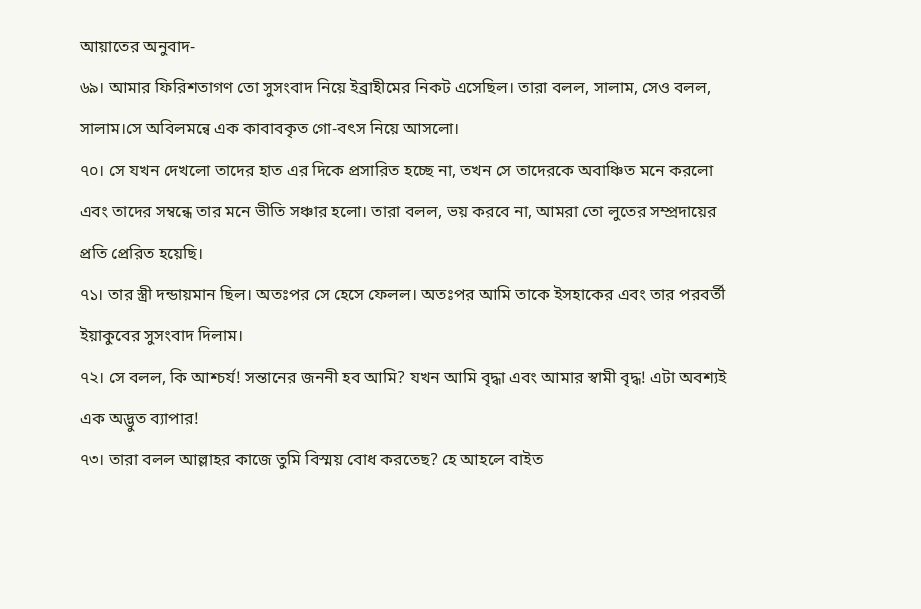আয়াতের অনুবাদ-
৬৯। আমার ফিরিশতাগণ তো সুসংবাদ নিয়ে ইব্রাহীমের নিকট এসেছিল। তারা বলল, সালাম, সেও বলল, সালাম।সে অবিলমন্বে এক কাবাবকৃত গো-বৎস নিয়ে আসলো।
৭০। সে যখন দেখলো তাদের হাত এর দিকে প্রসারিত হচ্ছে না, তখন সে তাদেরকে অবাঞ্চিত মনে করলো এবং তাদের সম্বন্ধে তার মনে ভীতি সঞ্চার হলো। তারা বলল, ভয় করবে না, আমরা তো লুতের সম্প্রদায়ের প্রতি প্রেরিত হয়েছি।
৭১। তার স্ত্রী দন্ডায়মান ছিল। অতঃপর সে হেসে ফেলল। অতঃপর আমি তাকে ইসহাকের এবং তার পরবর্তী ইয়াকুবের সুসংবাদ দিলাম।
৭২। সে বলল, কি আশ্চর্য! সন্তানের জননী হব আমি? যখন আমি বৃদ্ধা এবং আমার স্বামী বৃদ্ধ! এটা অবশ্যই এক অদ্ভুত ব্যাপার!
৭৩। তারা বলল আল্লাহর কাজে তুমি বিস্ময় বোধ করতেছ? হে আহলে বাইত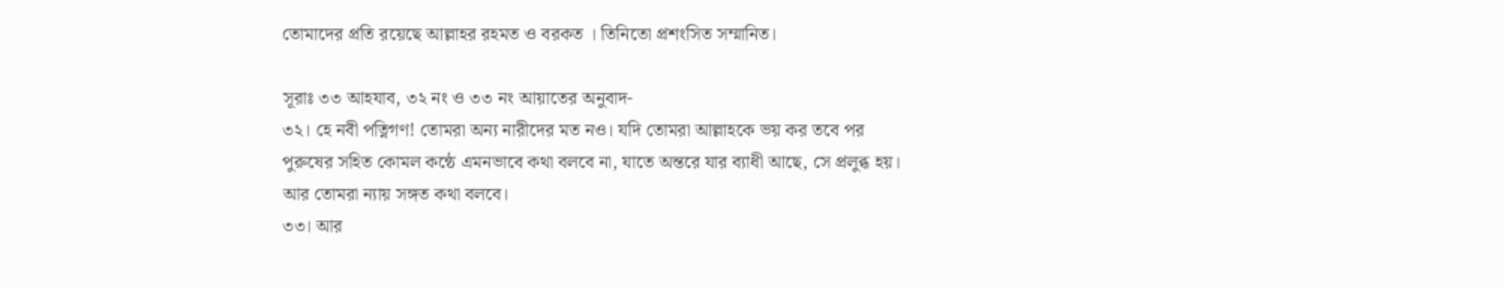তোমাদের প্রতি রয়েছে আল্লাহর রহমত ও বরকত । তিনিতো প্রশংসিত সম্মানিত।

সূরাঃ ৩৩ আহযাব, ৩২ নং ও ৩৩ নং আয়াতের অনুবাদ-
৩২। হে নবী পত্নিগণ! তোমরা অন্য নারীদের মত নও। যদি তোমরা আল্লাহকে ভয় কর তবে পর পুরুষের সহিত কোমল কন্ঠে এমনভাবে কথা বলবে না, যাতে অন্তরে যার ব্যাধী আছে, সে প্রলুব্ধ হয়। আর তোমরা ন্যায় সঙ্গত কথা বলবে।
৩৩। আর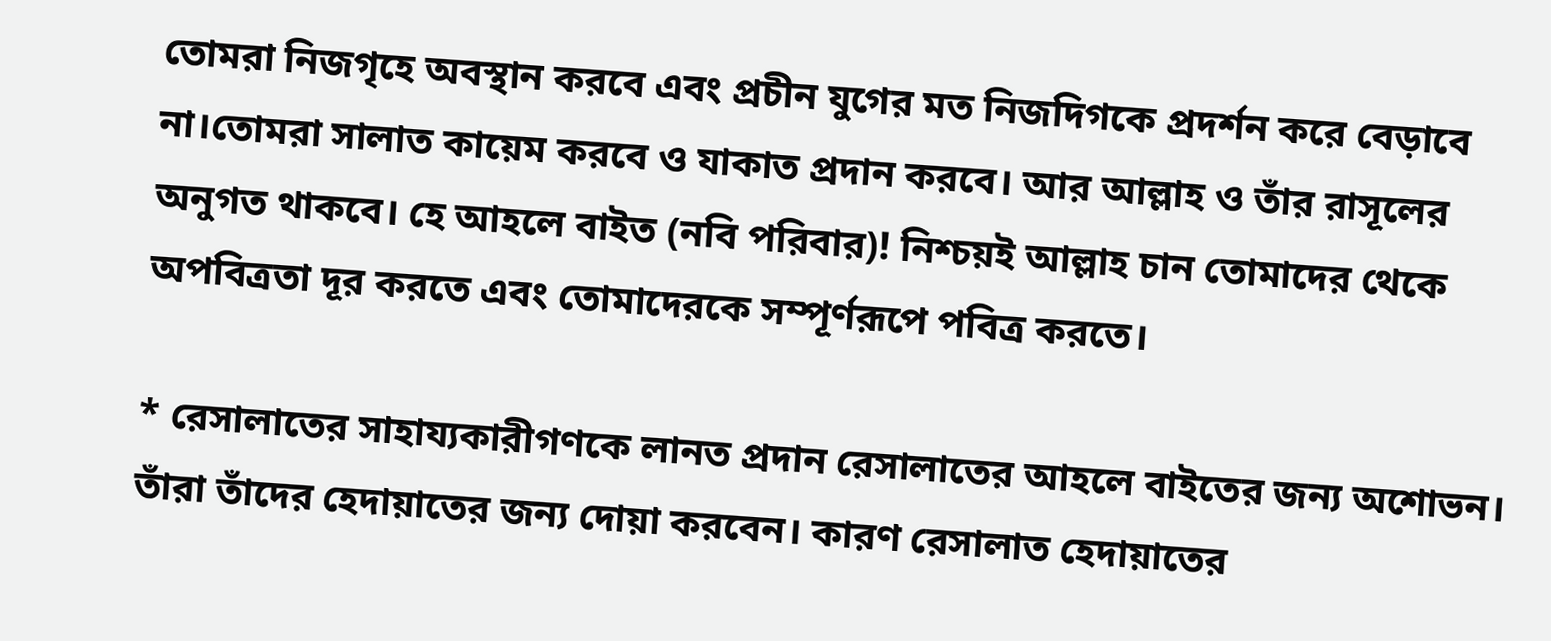তোমরা নিজগৃহে অবস্থান করবে এবং প্রচীন যুগের মত নিজদিগকে প্রদর্শন করে বেড়াবে না।তোমরা সালাত কায়েম করবে ও যাকাত প্রদান করবে। আর আল্লাহ ও তাঁর রাসূলের অনুগত থাকবে। হে আহলে বাইত (নবি পরিবার)! নিশ্চয়ই আল্লাহ চান তোমাদের থেকে অপবিত্রতা দূর করতে এবং তোমাদেরকে সম্পূর্ণরূপে পবিত্র করতে।

* রেসালাতের সাহায্যকারীগণকে লানত প্রদান রেসালাতের আহলে বাইতের জন্য অশোভন। তাঁরা তাঁদের হেদায়াতের জন্য দোয়া করবেন। কারণ রেসালাত হেদায়াতের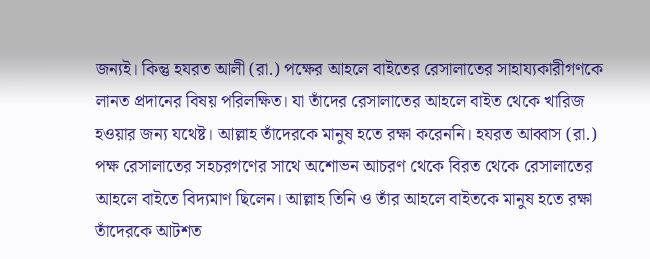জন্যই। কিন্তু হযরত আলী (রা.) পক্ষের আহলে বাইতের রেসালাতের সাহায্যকারীগণকে লানত প্রদানের বিষয় পরিলক্ষিত। যা তাঁদের রেসালাতের আহলে বাইত থেকে খারিজ হওয়ার জন্য যথেষ্ট। আল্লাহ তাঁদেরকে মানুষ হতে রক্ষা করেননি। হযরত আব্বাস (রা.) পক্ষ রেসালাতের সহচরগণের সাথে অশোভন আচরণ থেকে বিরত থেকে রেসালাতের আহলে বাইতে বিদ্যমাণ ছিলেন। আল্লাহ তিনি ও তাঁর আহলে বাইতকে মানুষ হতে রক্ষা তাঁদেরকে আটশত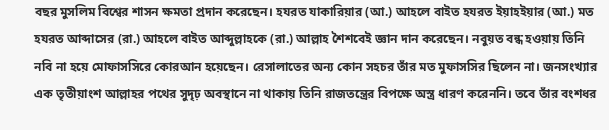বছর মুসলিম বিশ্বের শাসন ক্ষমতা প্রদান করেছেন। হযরত যাকারিয়ার (আ.) আহলে বাইত হযরত ইয়াহইয়ার (আ.) মত হযরত আব্দাসের (রা.) আহলে বাইত আব্দুল্লাহকে (রা.) আল্লাহ শৈশবেই জ্ঞান দান করেছেন। নবুয়ত বন্ধ হওয়ায় তিনি নবি না হয়ে মোফাসসিরে কোরআন হয়েছেন। রেসালাতের অন্য কোন সহচর তাঁর মত মুফাসসির ছিলেন না। জনসংখ্যার এক তৃতীয়াংশ আল্লাহর পথের সুদৃঢ় অবস্থানে না থাকায় তিনি রাজতন্ত্রের বিপক্ষে অস্ত্র ধারণ করেননি। তবে তাঁর বংশধর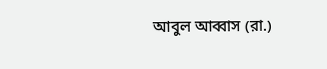আবুল আব্বাস (রা.)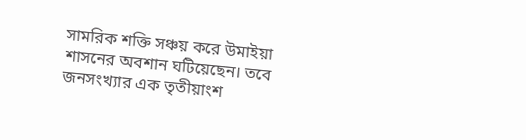সামরিক শক্তি সঞ্চয় করে উমাইয়া শাসনের অবশান ঘটিয়েছেন। তবে জনসংখ্যার এক তৃতীয়াংশ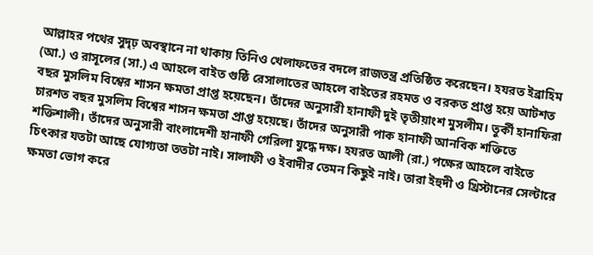আল্লাহর পথের সুদৃঢ় অবস্থানে না থাকায় তিনিও খেলাফতের বদলে রাজতন্ত্র প্রতিষ্ঠিত করেছেন। হযরত ইব্রাহিম (আ.) ও রাসূলের (সা.) এ আহলে বাইত গুষ্ঠি রেসালাতের আহলে বাইতের রহমত ও বরকত প্রাপ্ত হয়ে আটশত বছর মুসলিম বিশ্বের শাসন ক্ষমতা প্রাপ্ত হয়েছেন। তাঁদের অনুসারী হানাফী দুই তৃতীয়াংশ মুসলীম। তুর্কী হানাফিরা চারশত বছর মুসলিম বিশ্বের শাসন ক্ষমতা প্রাপ্ত হয়েছে। তাঁদের অনুসারী পাক হানাফী আনবিক শক্তিতে শক্তিশালী। তাঁদের অনুসারী বাংলাদেশী হানাফী গেরিলা যুদ্ধে দক্ষ। হযরত আলী (রা.) পক্ষের আহলে বাইতে চিৎকার যতটা আছে যোগ্যতা ততটা নাই। সালাফী ও ইবাদীর তেমন কিছুই নাই। তারা ইহুদী ও খ্রিস্টানের সেল্টারে ক্ষমতা ভোগ করে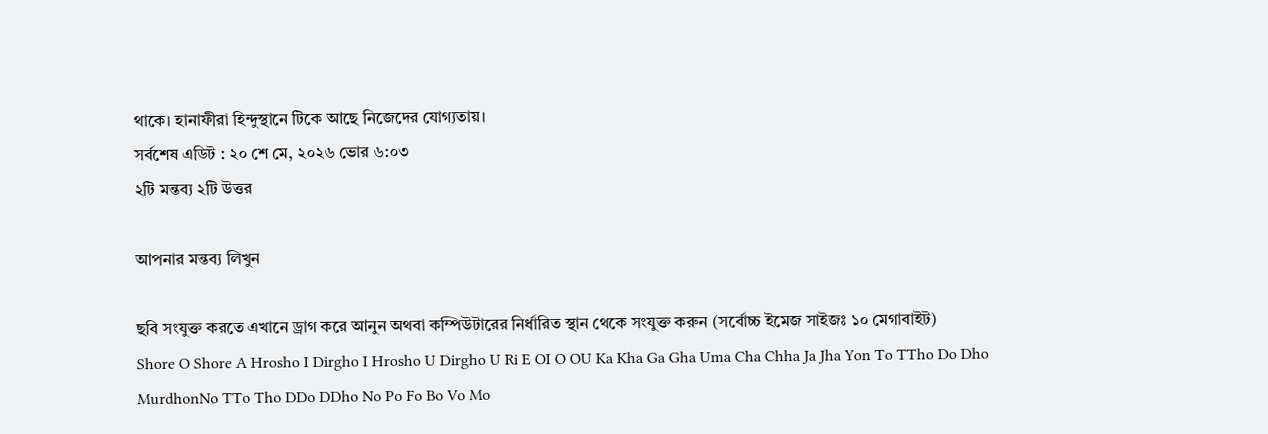থাকে। হানাফীরা হিন্দুস্থানে টিকে আছে নিজেদের যোগ্যতায়।
সর্বশেষ এডিট : ২০ শে মে, ২০২৬ ভোর ৬:০৩
২টি মন্তব্য ২টি উত্তর

আপনার মন্তব্য লিখুন

ছবি সংযুক্ত করতে এখানে ড্রাগ করে আনুন অথবা কম্পিউটারের নির্ধারিত স্থান থেকে সংযুক্ত করুন (সর্বোচ্চ ইমেজ সাইজঃ ১০ মেগাবাইট)
Shore O Shore A Hrosho I Dirgho I Hrosho U Dirgho U Ri E OI O OU Ka Kha Ga Gha Uma Cha Chha Ja Jha Yon To TTho Do Dho MurdhonNo TTo Tho DDo DDho No Po Fo Bo Vo Mo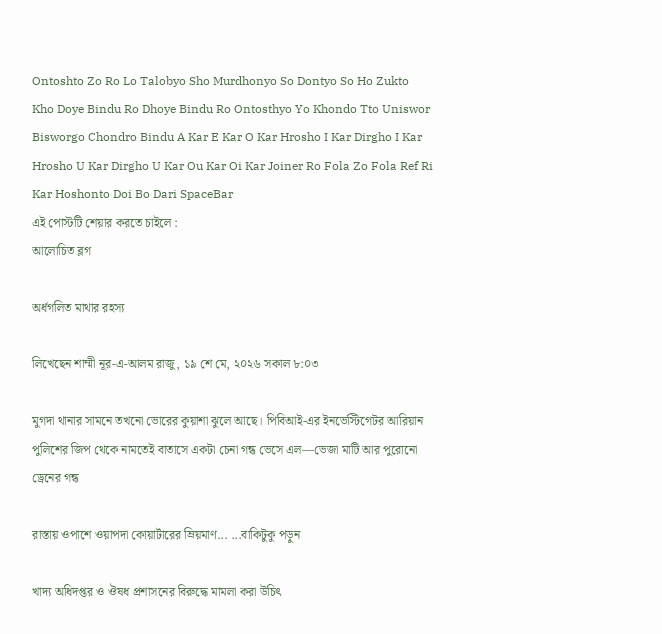Ontoshto Zo Ro Lo Talobyo Sho Murdhonyo So Dontyo So Ho Zukto Kho Doye Bindu Ro Dhoye Bindu Ro Ontosthyo Yo Khondo Tto Uniswor Bisworgo Chondro Bindu A Kar E Kar O Kar Hrosho I Kar Dirgho I Kar Hrosho U Kar Dirgho U Kar Ou Kar Oi Kar Joiner Ro Fola Zo Fola Ref Ri Kar Hoshonto Doi Bo Dari SpaceBar
এই পোস্টটি শেয়ার করতে চাইলে :
আলোচিত ব্লগ

অর্ধগলিত মাথার রহস্য

লিখেছেন শাম্মী নূর-এ-আলম রাজু, ১৯ শে মে, ২০২৬ সকাল ৮:০৩

মুগদা থানার সামনে তখনো ভোরের কুয়াশা ঝুলে আছে। পিবিআই-এর ইনভেস্টিগেটর আরিয়ান পুলিশের জিপ থেকে নামতেই বাতাসে একটা চেনা গন্ধ ভেসে এল—ভেজা মাটি আর পুরোনো ড্রেনের গন্ধ

রাস্তায় ওপাশে ওয়াপদা কোয়ার্টারের ম্রিয়মাণ... ...বাকিটুকু পড়ুন

খাদ্য অধিদপ্তর ও ঔষধ প্রশাসনের বিরুদ্ধে মামলা করা উচিৎ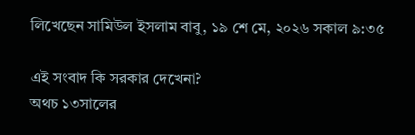লিখেছেন সামিউল ইসলাম বাবু, ১৯ শে মে, ২০২৬ সকাল ৯:৩৫

এই সংবাদ কি সরকার দেখেনা?
অথচ ১৩সালের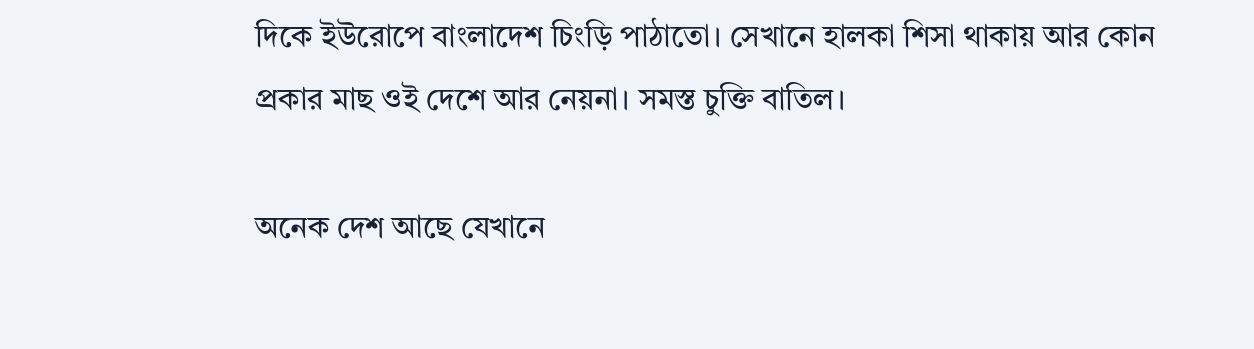দিকে ইউরোপে বাংলাদেশ চিংড়ি পাঠাতো। সেখানে হালকা শিসা থাকায় আর কোন প্রকার মাছ ওই দেশে আর নেয়না। সমস্ত চুক্তি বাতিল।

অনেক দেশ আছে যেখানে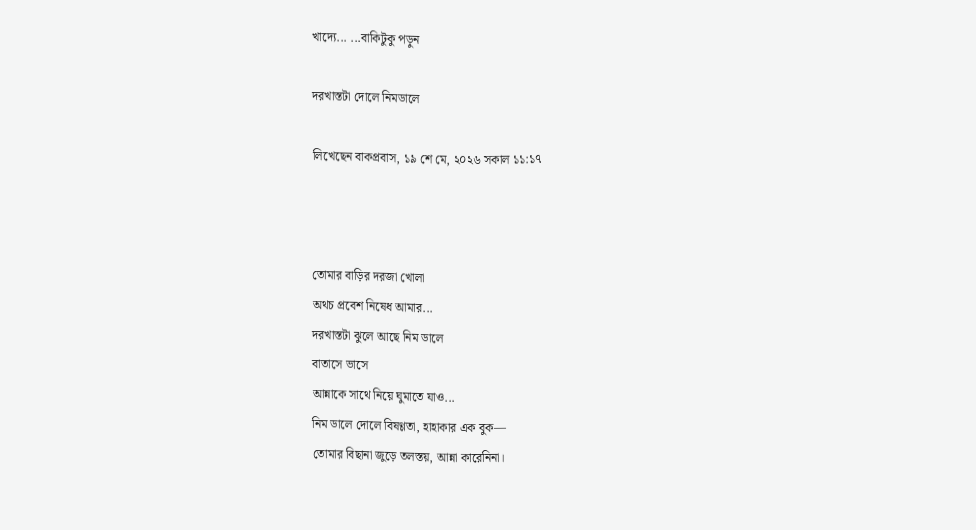খাদ্যে... ...বাকিটুকু পড়ুন

দরখাস্তটা দোলে নিমডালে

লিখেছেন বাকপ্রবাস, ১৯ শে মে, ২০২৬ সকাল ১১:১৭



তোমার বাড়ির দরজা খোলা
অথচ প্রবেশ নিষেধ আমার...
দরখাস্তটা ঝুলে আছে নিম ডালে
বাতাসে ভাসে
আন্নাকে সাথে নিয়ে ঘুমাতে যাও...
নিম ডালে দোলে বিষণ্ণতা, হাহাকার এক বুক—
তোমার বিছানা জুড়ে তলস্তয়, আন্না কারেনিনা।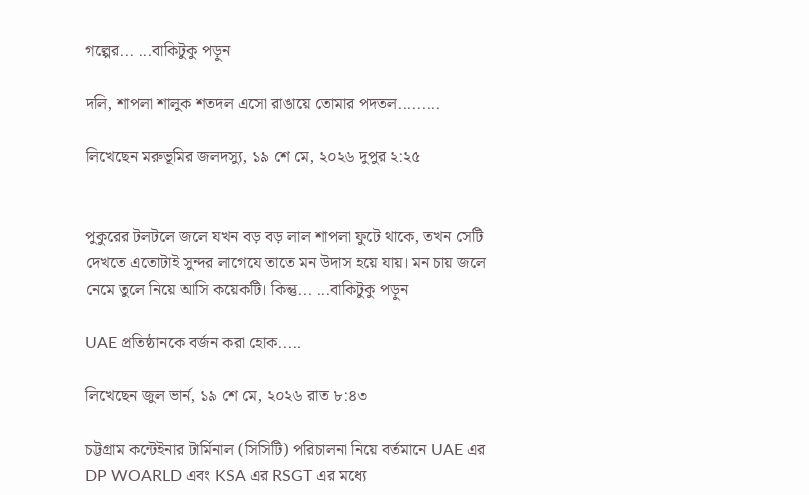গল্পের... ...বাকিটুকু পড়ুন

দলি, শাপলা শালুক শতদল এসো রাঙায়ে তোমার পদতল.........

লিখেছেন মরুভূমির জলদস্যু, ১৯ শে মে, ২০২৬ দুপুর ২:২৫


পুকুরের টলটলে জলে যখন বড় বড় লাল শাপলা ফুটে থাকে, তখন সেটি দেখতে এতোটাই সুন্দর লাগেযে তাতে মন উদাস হয়ে যায়। মন চায় জলে নেমে তুলে নিয়ে আসি কয়েকটি। কিন্তু... ...বাকিটুকু পড়ুন

UAE প্রতিষ্ঠানকে বর্জন করা হোক.....

লিখেছেন জুল ভার্ন, ১৯ শে মে, ২০২৬ রাত ৮:৪৩

চট্টগ্রাম কন্টেইনার টার্মিনাল (সিসিটি) পরিচালনা নিয়ে বর্তমানে UAE এর DP WOARLD এবং KSA এর RSGT এর মধ্যে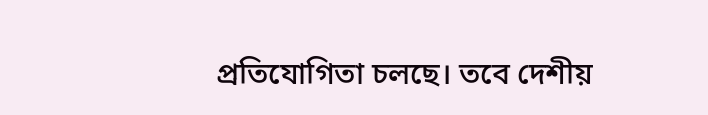প্রতিযোগিতা চলছে। তবে দেশীয়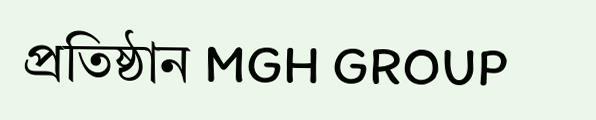প্রতিষ্ঠান MGH GROUP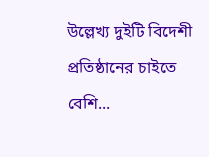উল্লেখ্য দুইটি বিদেশী প্রতিষ্ঠানের চাইতে বেশি...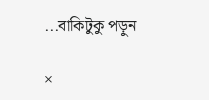...বাকিটুকু পড়ুন

×